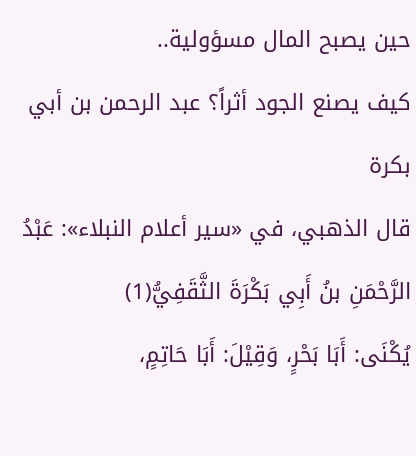حين يصبح المال مسؤولية..
كيف يصنع الجود أثراً؟ عبد الرحمن بن أبي بكرة
قال الذهبي، في «سير أعلام النبلاء»: عَبْدُ الرَّحْمَنِ بنُ أَبِي بَكْرَةَ الثَّقَفِيُّ(1)
يُكْنَى: أَبَا بَحْرٍ، وَقِيْلَ: أَبَا حَاتِمٍ،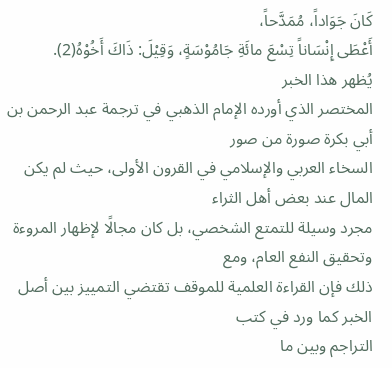كَانَ جَوَاداً، مُمَدَّحاً،
أَعْطَى إِنْسَاناً تِسْعَ مائَةِ جَامُوْسَةٍ، وَقِيْلَ: ذَاكَ أَخُوْهُ(2).
يُظهر هذا الخبر
المختصر الذي أورده الإمام الذهبي في ترجمة عبد الرحمن بن أبي بكرة صورة من صور
السخاء العربي والإسلامي في القرون الأولى، حيث لم يكن المال عند بعض أهل الثراء
مجرد وسيلة للتمتع الشخصي، بل كان مجالًا لإظهار المروءة وتحقيق النفع العام، ومع
ذلك فإن القراءة العلمية للموقف تقتضي التمييز بين أصل الخبر كما ورد في كتب
التراجم وبين ما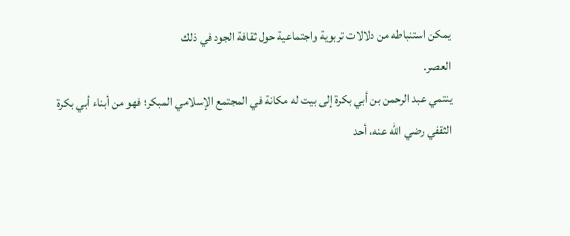يمكن استنباطه من دلالات تربوية واجتماعية حول ثقافة الجود في ذلك
العصر.
ينتمي عبد الرحمن بن أبي بكرة إلى بيت له مكانة في المجتمع الإسلامي المبكر؛ فهو من أبناء أبي بكرة
الثقفي رضي الله عنه، أحد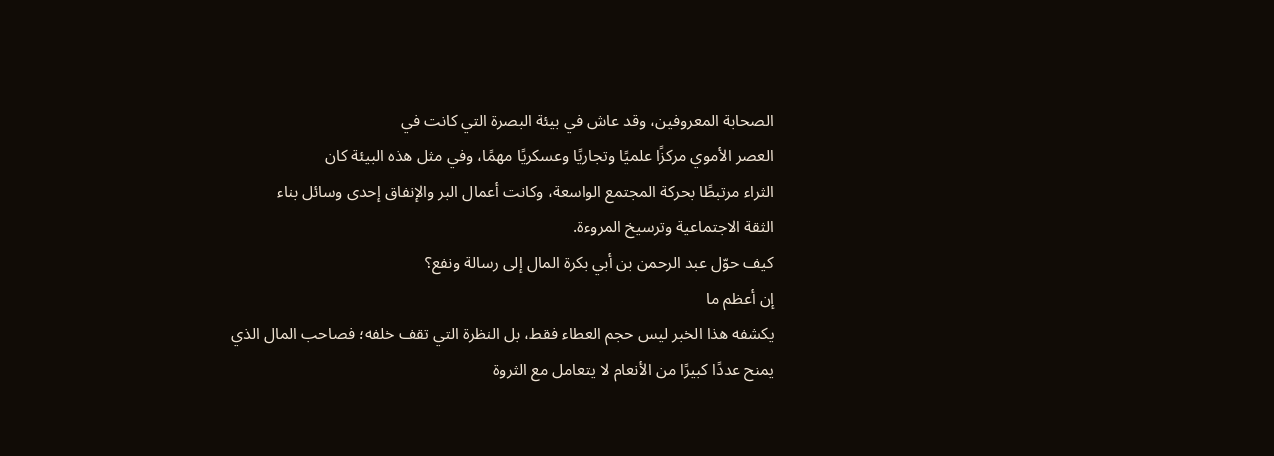الصحابة المعروفين، وقد عاش في بيئة البصرة التي كانت في
العصر الأموي مركزًا علميًا وتجاريًا وعسكريًا مهمًا، وفي مثل هذه البيئة كان
الثراء مرتبطًا بحركة المجتمع الواسعة، وكانت أعمال البر والإنفاق إحدى وسائل بناء
الثقة الاجتماعية وترسيخ المروءة.
كيف حوّل عبد الرحمن بن أبي بكرة المال إلى رسالة ونفع؟
إن أعظم ما
يكشفه هذا الخبر ليس حجم العطاء فقط، بل النظرة التي تقف خلفه؛ فصاحب المال الذي
يمنح عددًا كبيرًا من الأنعام لا يتعامل مع الثروة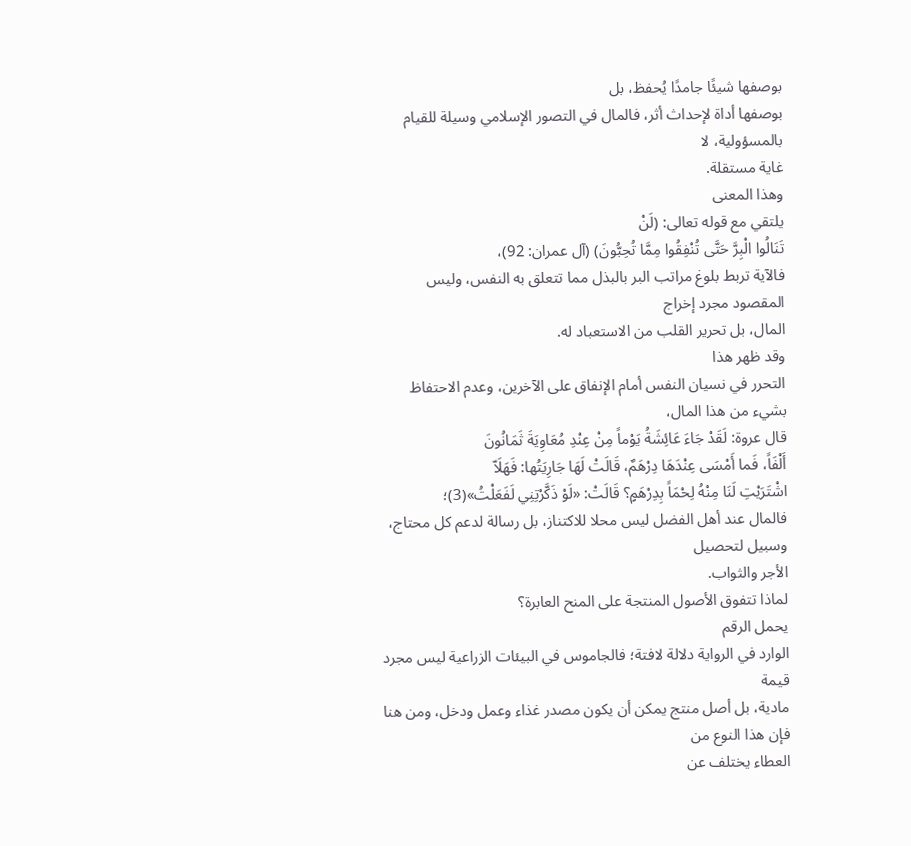بوصفها شيئًا جامدًا يُحفظ، بل
بوصفها أداة لإحداث أثر، فالمال في التصور الإسلامي وسيلة للقيام بالمسؤولية، لا
غاية مستقلة.
وهذا المعنى
يلتقي مع قوله تعالى: (لَنْ
تَنَالُوا الْبِرَّ حَتَّى تُنْفِقُوا مِمَّا تُحِبُّونَ) (آل عمران: 92)،
فالآية تربط بلوغ مراتب البر بالبذل مما تتعلق به النفس، وليس المقصود مجرد إخراج
المال، بل تحرير القلب من الاستعباد له.
وقد ظهر هذا
التحرر في نسيان النفس أمام الإنفاق على الآخرين، وعدم الاحتفاظ بشيء من هذا المال،
قال عروة: لَقَدْ جَاءَ عَائِشَةُ يَوْماً مِنْ عِنْدِ مُعَاوِيَةَ ثَمَانُونَ
أَلْفَاً، فَما أَمْسَى عِنْدَهَا دِرْهَمٌ، قَالَتْ لَهَا جَارِيَتُها: فَهَلَاّ
اشْتَرَيْتِ لَنَا مِنْهُ لِحْمَاً بِدِرْهَمٍ؟ قَالَتْ: «لَوْ ذَكَّرْتِنِي لَفَعَلْتُ»(3)؛
فالمال عند أهل الفضل ليس محلا للاكتناز، بل رسالة لدعم كل محتاج، وسبيل لتحصيل
الأجر والثواب.
لماذا تتفوق الأصول المنتجة على المنح العابرة؟
يحمل الرقم
الوارد في الرواية دلالة لافتة؛ فالجاموس في البيئات الزراعية ليس مجرد قيمة
مادية، بل أصل منتج يمكن أن يكون مصدر غذاء وعمل ودخل، ومن هنا فإن هذا النوع من
العطاء يختلف عن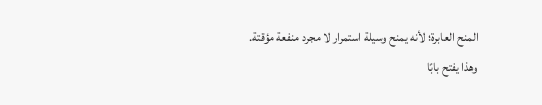المنح العابرة؛ لأنه يمنح وسيلة استمرار لا مجرد منفعة مؤقتة.
وهذا يفتح بابًا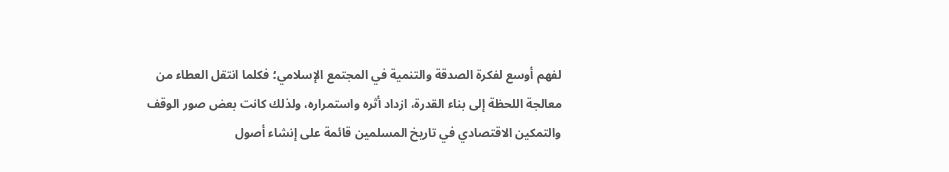لفهم أوسع لفكرة الصدقة والتنمية في المجتمع الإسلامي؛ فكلما انتقل العطاء من
معالجة اللحظة إلى بناء القدرة، ازداد أثره واستمراره، ولذلك كانت بعض صور الوقف
والتمكين الاقتصادي في تاريخ المسلمين قائمة على إنشاء أصول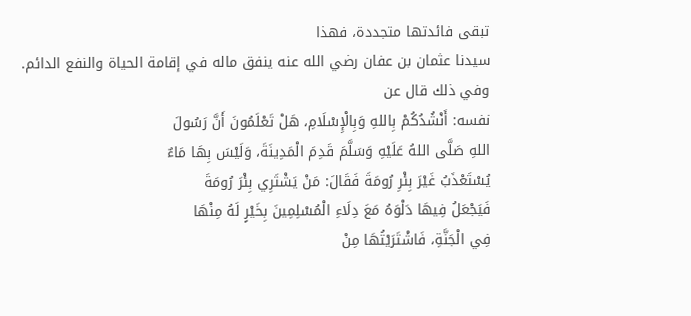تبقى فائدتها متجددة، فهذا
سيدنا عثمان بن عفان رضي الله عنه ينفق ماله في إقامة الحياة والنفع الدائم.
وفي ذلك قال عن
نفسه: أَنْشُدُكُمْ بِاللهِ وَبِالْإِسْلَامِ، هَلْ تَعْلَمُونَ أَنَّ رَسُولَ
اللهِ صَلَّى اللهُ عَلَيْهِ وَسَلَّمَ قَدِمَ الْمَدِينَةَ، وَلَيْسَ بِهَا مَاءٌ
يُسْتَعْذَبُ غَيْرَ بِئْرِ رُومَةَ فَقَالَ: مَنْ يَشْتَرِي بِئْرَ رُومَةَ
فَيَجْعَلُ فِيهَا دَلْوَهُ مَعَ دِلَاءِ الْمُسْلِمِينَ بِخَيْرٍ لَهُ مِنْهَا
فِي الْجَنَّةِ، فَاشْتَرَيْتُهَا مِنْ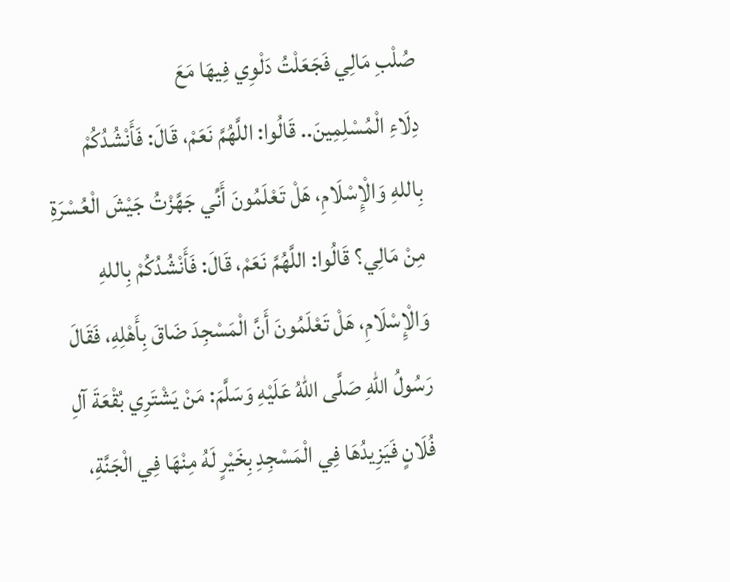صُلْبِ مَالِي فَجَعَلْتُ دَلْوِي فِيهَا مَعَ
دِلَاءِ الْمُسْلِمِينَ.. قَالُوا: اللَّهُمَّ نَعَمْ، قَالَ: فَأَنْشُدُكُمْ
بِاللهِ وَالْإِسْلَامِ، هَلْ تَعْلَمُونَ أَنِّي جَهَّزْتُ جَيْشَ الْعُسْرَةِ
مِنْ مَالِي؟ قَالُوا: اللَّهُمَّ نَعَمْ، قَالَ: فَأَنْشُدُكُمْ بِاللهِ
وَالْإِسْلَامِ، هَلْ تَعْلَمُونَ أَنَّ الْمَسْجِدَ ضَاقَ بِأَهْلِهِ، فَقَالَ
رَسُولُ اللهِ صَلَّى اللهُ عَلَيْهِ وَسَلَّمَ: مَنْ يَشْتَرِي بُقْعَةَ آلِ
فُلَانٍ فَيَزِيدُهَا فِي الْمَسْجِدِ بِخَيْرٍ لَهُ مِنْهَا فِي الْجَنَّةِ،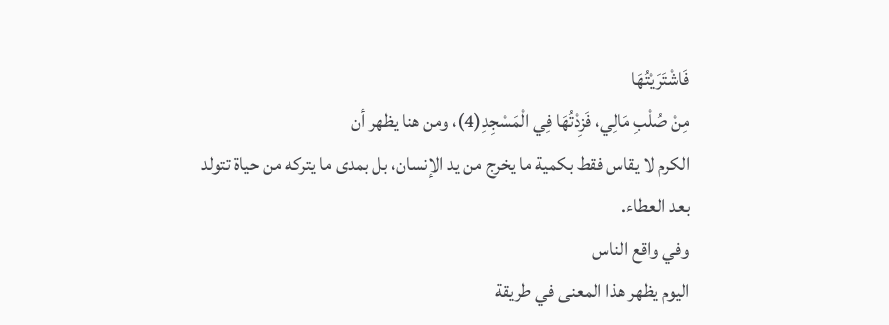فَاشْتَرَيْتُهَا
مِنْ صُلْبِ مَالِي، فَزِدْتُهَا فِي الْمَسْجِدِ(4)، ومن هنا يظهر أن
الكرم لا يقاس فقط بكمية ما يخرج من يد الإنسان، بل بمدى ما يتركه من حياة تتولد
بعد العطاء.
وفي واقع الناس
اليوم يظهر هذا المعنى في طريقة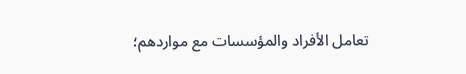تعامل الأفراد والمؤسسات مع مواردهم؛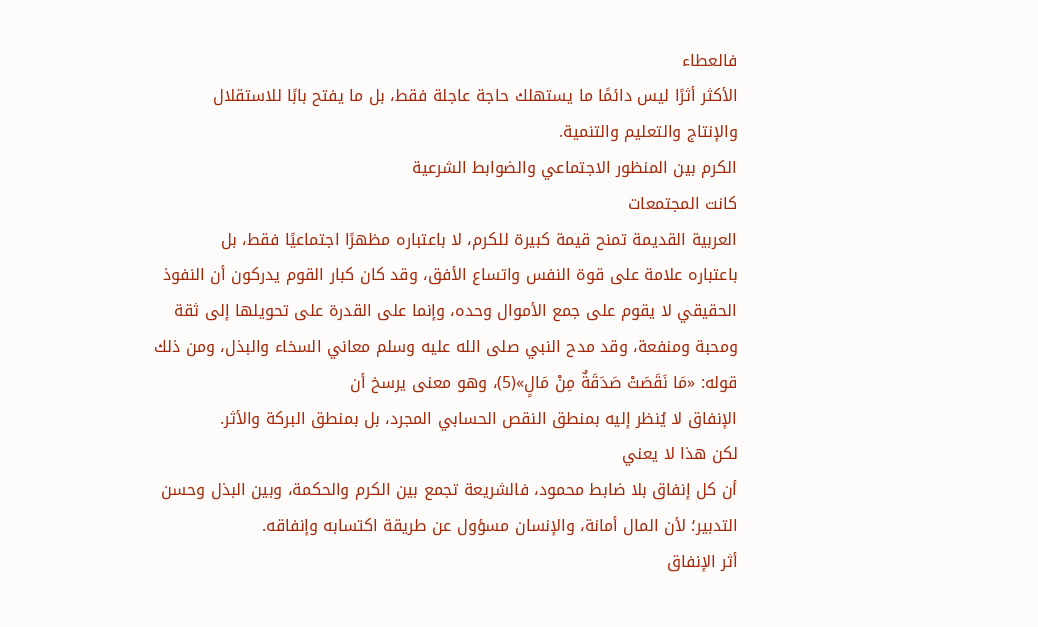فالعطاء
الأكثر أثرًا ليس دائمًا ما يستهلك حاجة عاجلة فقط، بل ما يفتح بابًا للاستقلال
والإنتاج والتعليم والتنمية.
الكرم بين المنظور الاجتماعي والضوابط الشرعية
كانت المجتمعات
العربية القديمة تمنح قيمة كبيرة للكرم، لا باعتباره مظهرًا اجتماعيًا فقط، بل
باعتباره علامة على قوة النفس واتساع الأفق، وقد كان كبار القوم يدركون أن النفوذ
الحقيقي لا يقوم على جمع الأموال وحده، وإنما على القدرة على تحويلها إلى ثقة
ومحبة ومنفعة، وقد مدح النبي صلى الله عليه وسلم معاني السخاء والبذل، ومن ذلك
قوله: «مَا نَقَصَتْ صَدَقَةٌ مِنْ مَالٍ»(5)، وهو معنى يرسخ أن
الإنفاق لا يُنظر إليه بمنطق النقص الحسابي المجرد، بل بمنطق البركة والأثر.
لكن هذا لا يعني
أن كل إنفاق بلا ضابط محمود، فالشريعة تجمع بين الكرم والحكمة، وبين البذل وحسن
التدبير؛ لأن المال أمانة، والإنسان مسؤول عن طريقة اكتسابه وإنفاقه.
أثر الإنفاق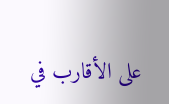على الأقارب في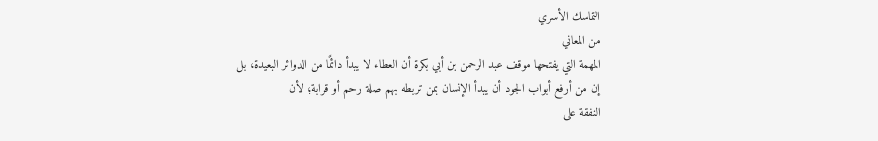التماسك الأسري
من المعاني
المهمة التي يفتحها موقف عبد الرحمن بن أبي بكرة أن العطاء لا يبدأ دائمًا من الدوائر البعيدة، بل
إن من أرفع أبواب الجود أن يبدأ الإنسان بمن تربطه بهم صلة رحم أو قرابة؛ لأن
النفقة على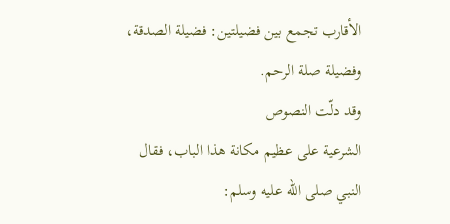الأقارب تجمع بين فضيلتين: فضيلة الصدقة، وفضيلة صلة الرحم.
وقد دلّت النصوص
الشرعية على عظيم مكانة هذا الباب، فقال النبي صلى الله عليه وسلم: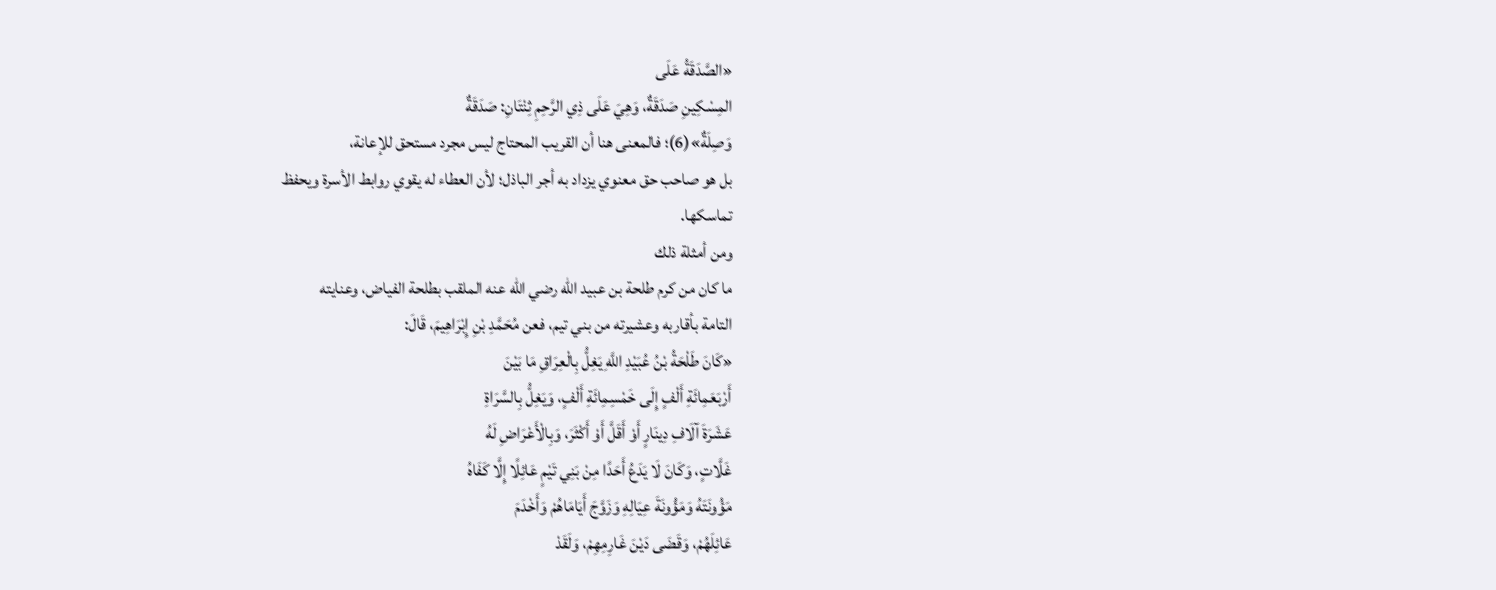«الصَّدَقَةُ عَلَى
المِسْكِينِ صَدَقَةٌ، وَهِيَ عَلَى ذِي الرَّحِمِ ثِنْتَانِ: صَدَقَةٌ
وَصِلَةٌ»(6)؛ فالمعنى هنا أن القريب المحتاج ليس مجرد مستحق للإعانة،
بل هو صاحب حق معنوي يزداد به أجر الباذل؛ لأن العطاء له يقوي روابط الأسرة ويحفظ
تماسكها.
ومن أمثلة ذلك
ما كان من كرم طلحة بن عبيد الله رضي الله عنه الملقب بطلحة الفياض، وعنايته
التامة بأقاربه وعشيرته من بني تيم، فعن مُحَمَّدِ بْنِ إِبْرَاهِيمَ، قَالَ:
«كَانَ طَلْحَةُ بْنُ عُبَيْدِ اللَّهِ يَغِلُّ بِالْعِرَاقِ مَا بَيْنَ
أَرْبَعَمِائَةِ أَلْفٍ إِلَى خَمْسِمِائَةِ أَلْفٍ، وَيَغِلُّ بِالسَّرَاةِ
عَشَرَةَ آلَافِ دِينَارٍ أَوْ أَقَلَّ أَوْ أَكْثَرَ، وَبِالْأَعْرَاضِ لَهُ
غَلَّاتٍ، وَكَانَ لَا يَدَعُ أَحَدًا مِنْ بَنِي تَيْمٍ عَائِلًا إِلَّا كَفَاهُ
مَؤُونَتَهُ وَمَؤُونَةَ عِيَالِهِ وَزَوَّجَ أَيَامَاهُمْ وَأَخْدَمَ
عَائِلَهُمْ، وَقَضَى دَيْنَ غَارِمِهِمْ، وَلَقَدْ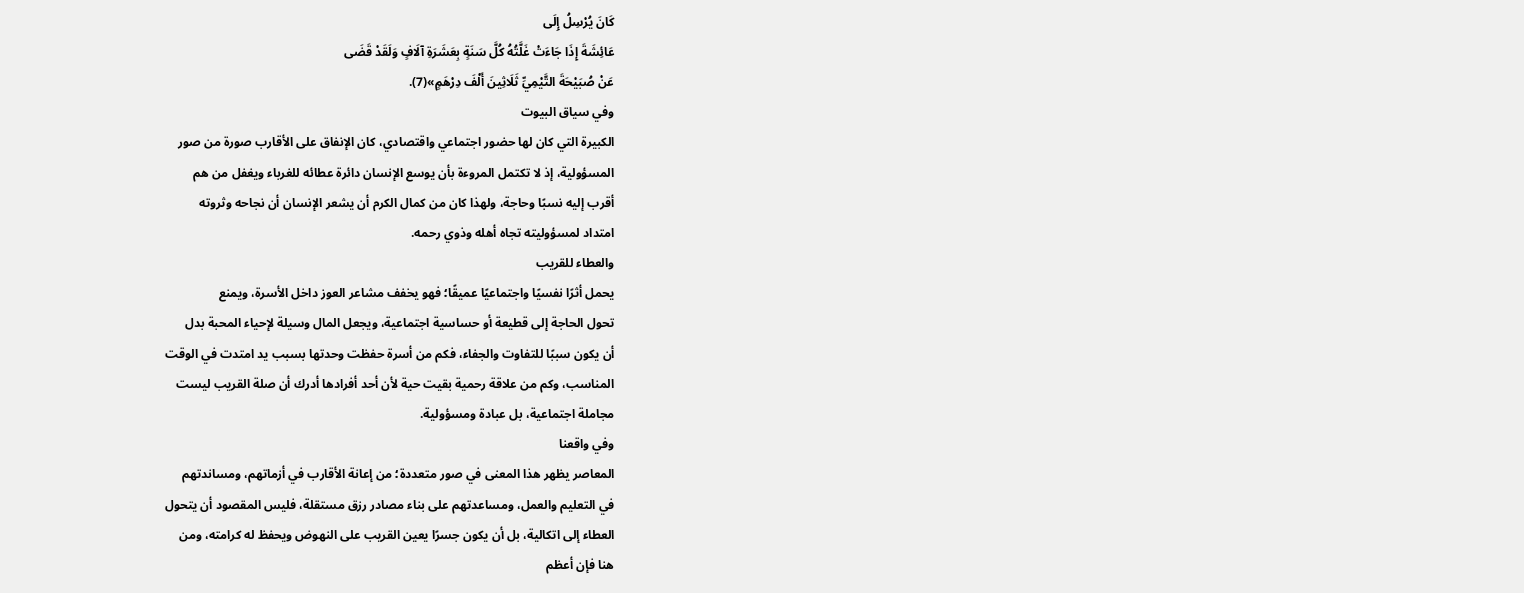كَانَ يُرْسِلُ إِلَى
عَائِشَةَ إِذَا جَاءَتْ غَلَّتُهُ كُلَّ سَنَةٍ بِعَشَرَةِ آلَافٍ وَلَقَدْ قَضَى
عَنْ صُبَيْحَةَ التَّيْمِيِّ ثَلَاثِينَ أَلْفَ دِرْهَمٍ»(7).
وفي سياق البيوت
الكبيرة التي كان لها حضور اجتماعي واقتصادي، كان الإنفاق على الأقارب صورة من صور
المسؤولية، إذ لا تكتمل المروءة بأن يوسع الإنسان دائرة عطائه للغرباء ويغفل من هم
أقرب إليه نسبًا وحاجة، ولهذا كان من كمال الكرم أن يشعر الإنسان أن نجاحه وثروته
امتداد لمسؤوليته تجاه أهله وذوي رحمه.
والعطاء للقريب
يحمل أثرًا نفسيًا واجتماعيًا عميقًا؛ فهو يخفف مشاعر العوز داخل الأسرة، ويمنع
تحول الحاجة إلى قطيعة أو حساسية اجتماعية، ويجعل المال وسيلة لإحياء المحبة بدل
أن يكون سببًا للتفاوت والجفاء، فكم من أسرة حفظت وحدتها بسبب يد امتدت في الوقت
المناسب، وكم من علاقة رحمية بقيت حية لأن أحد أفرادها أدرك أن صلة القريب ليست
مجاملة اجتماعية، بل عبادة ومسؤولية.
وفي واقعنا
المعاصر يظهر هذا المعنى في صور متعددة؛ من إعانة الأقارب في أزماتهم، ومساندتهم
في التعليم والعمل، ومساعدتهم على بناء مصادر رزق مستقلة، فليس المقصود أن يتحول
العطاء إلى اتكالية، بل أن يكون جسرًا يعين القريب على النهوض ويحفظ له كرامته، ومن
هنا فإن أعظم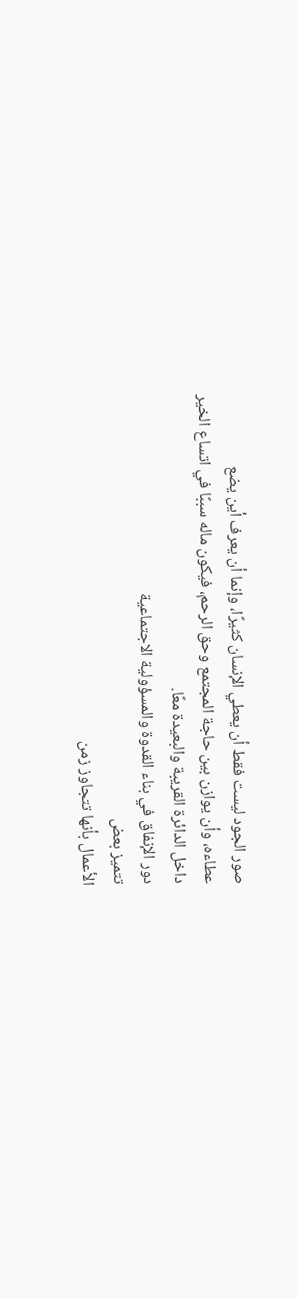صور الجود ليست فقط أن يعطي الإنسان كثيرًا، وإنما أن يعرف أين يضع
عطاءه، وأن يوازن بين حاجة المجتمع وحق الرحم، فيكون ماله سببًا في اتساع الخير
داخل الدائرة القريبة والبعيدة معًا.
دور الإنفاق في بناء القدوة والمسؤولية الاجتماعية
تتميز بعض
الأعمال بأنها تتجاوز زمن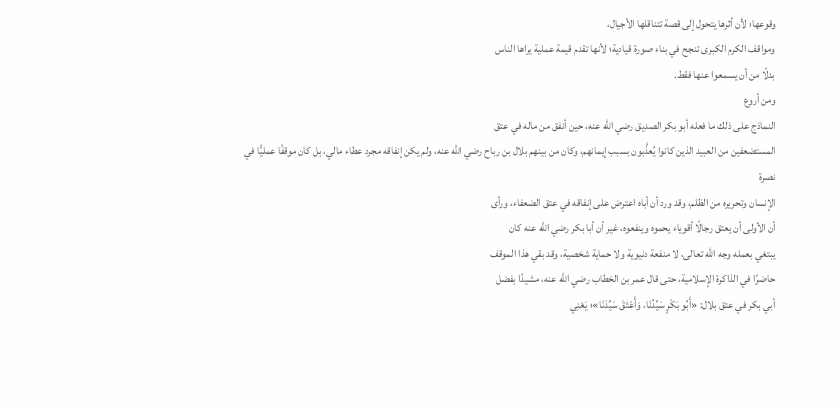وقوعها؛ لأن أثرها يتحول إلى قصة تتناقلها الأجيال،
ومواقف الكرم الكبرى تنجح في بناء صورة قيادية؛ لأنها تقدم قيمة عملية يراها الناس
بدلًا من أن يسمعوا عنها فقط.
ومن أروع
النماذج على ذلك ما فعله أبو بكر الصديق رضي الله عنه، حين أنفق من ماله في عتق
المستضعفين من العبيد الذين كانوا يُعذَّبون بسبب إيمانهم، وكان من بينهم بلال بن رباح رضي الله عنه، ولم يكن إنفاقه مجرد عطاء مالي، بل كان موقفًا عمليًّا في نصرة
الإنسان وتحريره من الظلم، وقد ورد أن أباه اعترض على إنفاقه في عتق الضعفاء، ورأى
أن الأولى أن يعتق رجالًا أقوياء يحموه وينفعوه، غير أن أبا بكر رضي الله عنه كان
يبتغي بعمله وجه الله تعالى، لا منفعة دنيوية ولا حماية شخصية، وقد بقي هذا الموقف
حاضرًا في الذاكرة الإسلامية، حتى قال عمر بن الخطاب رضي الله عنه، مشيدًا بفضل
أبي بكر في عتق بلال: «أَبُو بَكْرٍ سَيِّدُنَا، وَأَعْتَقَ سَيِّدَنَا»؛ يَعْنِي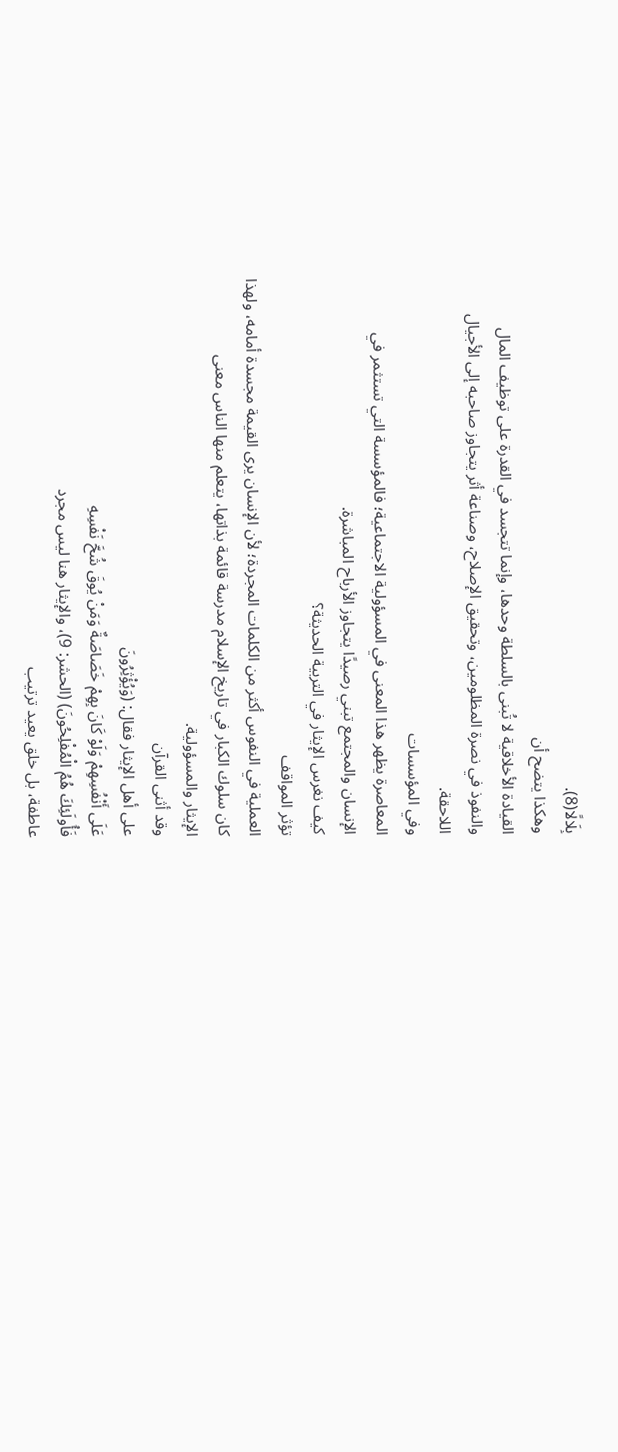بِلَالًا(8).
وهكذا يتضح أن
القيادة الأخلاقية لا تُبنى بالسلطة وحدها، وإنما تتجسد في القدرة على توظيف المال
والنفوذ في نصرة المظلومين، وتحقيق الإصلاح، وصناعة أثر يتجاوز صاحبه إلى الأجيال
اللاحقة.
وفي المؤسسات
المعاصرة يظهر هذا المعنى في المسؤولية الاجتماعية؛ فالمؤسسة التي تستثمر في
الإنسان والمجتمع تبني رصيدًا يتجاوز الأرباح المباشرة.
كيف نغرس الإيثار في التربية الحديثة؟
تؤثر المواقف
العملية في النفوس أكثر من الكلمات المجردة؛ لأن الإنسان يرى القيمة مجسدة أمامه، ولهذا
كان سلوك الكبار في تاريخ الإسلام مدرسة قائمة بذاتها، يتعلم منها الناس معنى
الإيثار والمسؤولية.
وقد أثنى القرآن
على أهل الإيثار فقال: (وَيُؤْثِرُونَ
عَلَى أَنْفُسِهِمْ وَلَوْ كَانَ بِهِمْ خَصَاصَةٌ وَمَنْ يُوقَ شُحَّ نَفْسِهِ
فَأُولَئِكَ هُمُ الْمُفْلِحُونَ) (الحشر: 9)، والإيثار هنا ليس مجرد
عاطفة، بل خلق يعيد ترتيب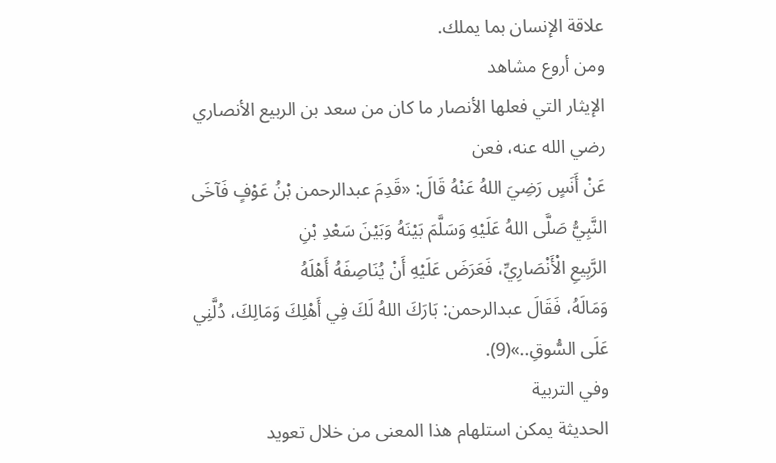علاقة الإنسان بما يملك.
ومن أروع مشاهد
الإيثار التي فعلها الأنصار ما كان من سعد بن الربيع الأنصاري رضي الله عنه، فعن
عَنْ أَنَسٍ رَضِيَ اللهُ عَنْهُ قَالَ: «قَدِمَ عبدالرحمن بْنُ عَوْفٍ فَآخَى
النَّبِيُّ صَلَّى اللهُ عَلَيْهِ وَسَلَّمَ بَيْنَهُ وَبَيْنَ سَعْدِ بْنِ
الرَّبِيعِ الْأَنْصَارِيِّ، فَعَرَضَ عَلَيْهِ أَنْ يُنَاصِفَهُ أَهْلَهُ
وَمَالَهُ، فَقَالَ عبدالرحمن: بَارَكَ اللهُ لَكَ فِي أَهْلِكَ وَمَالِكَ، دُلَّنِي
عَلَى السُّوقِ..»(9).
وفي التربية
الحديثة يمكن استلهام هذا المعنى من خلال تعويد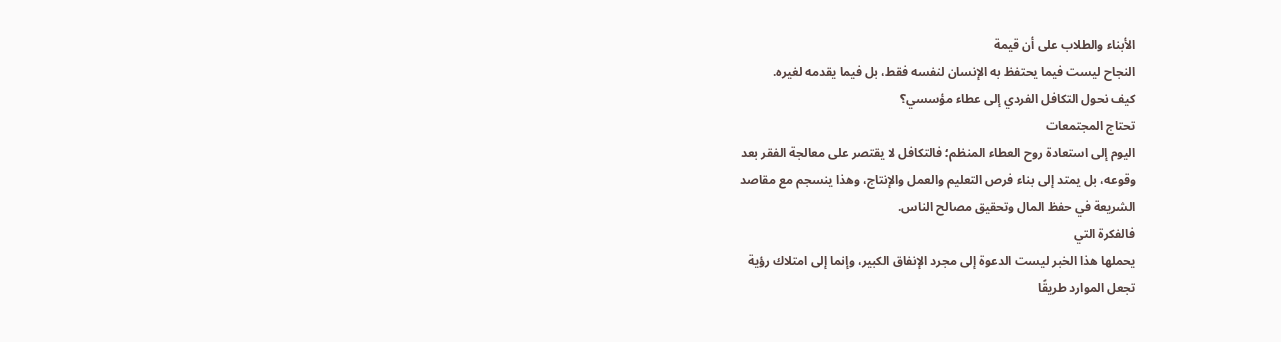الأبناء والطلاب على أن قيمة
النجاح ليست فيما يحتفظ به الإنسان لنفسه فقط، بل فيما يقدمه لغيره.
كيف نحول التكافل الفردي إلى عطاء مؤسسي؟
تحتاج المجتمعات
اليوم إلى استعادة روح العطاء المنظم؛ فالتكافل لا يقتصر على معالجة الفقر بعد
وقوعه، بل يمتد إلى بناء فرص التعليم والعمل والإنتاج، وهذا ينسجم مع مقاصد
الشريعة في حفظ المال وتحقيق مصالح الناس.
فالفكرة التي
يحملها هذا الخبر ليست الدعوة إلى مجرد الإنفاق الكبير، وإنما إلى امتلاك رؤية
تجعل الموارد طريقًا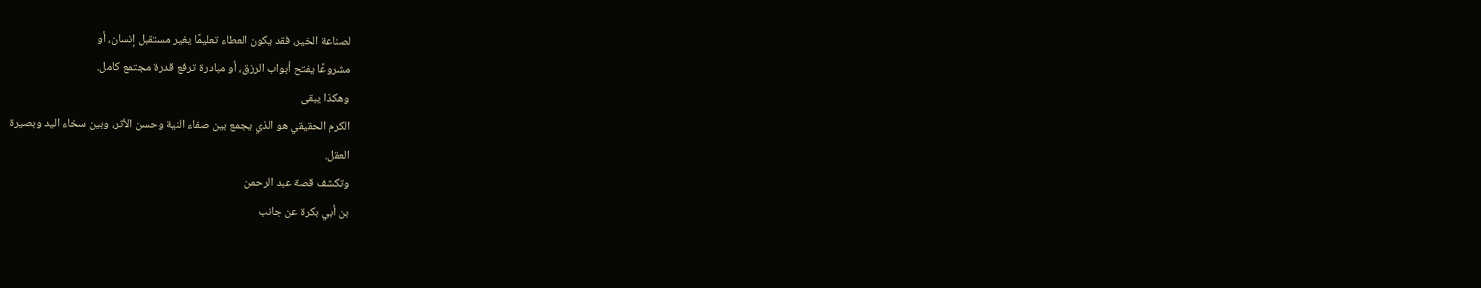لصناعة الخير، فقد يكون العطاء تعليمًا يغير مستقبل إنسان، أو
مشروعًا يفتح أبواب الرزق، أو مبادرة ترفع قدرة مجتمع كامل.
وهكذا يبقى
الكرم الحقيقي هو الذي يجمع بين صفاء النية وحسن الأثر، وبين سخاء اليد وبصيرة
العقل.
وتكشف قصة عبد الرحمن
بن أبي بكرة عن جانب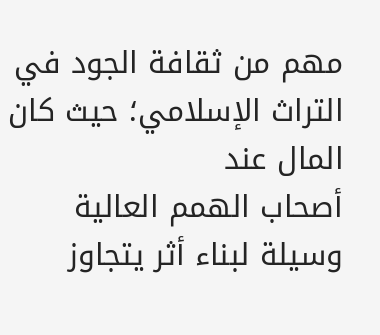مهم من ثقافة الجود في التراث الإسلامي؛ حيث كان المال عند
أصحاب الهمم العالية وسيلة لبناء أثر يتجاوز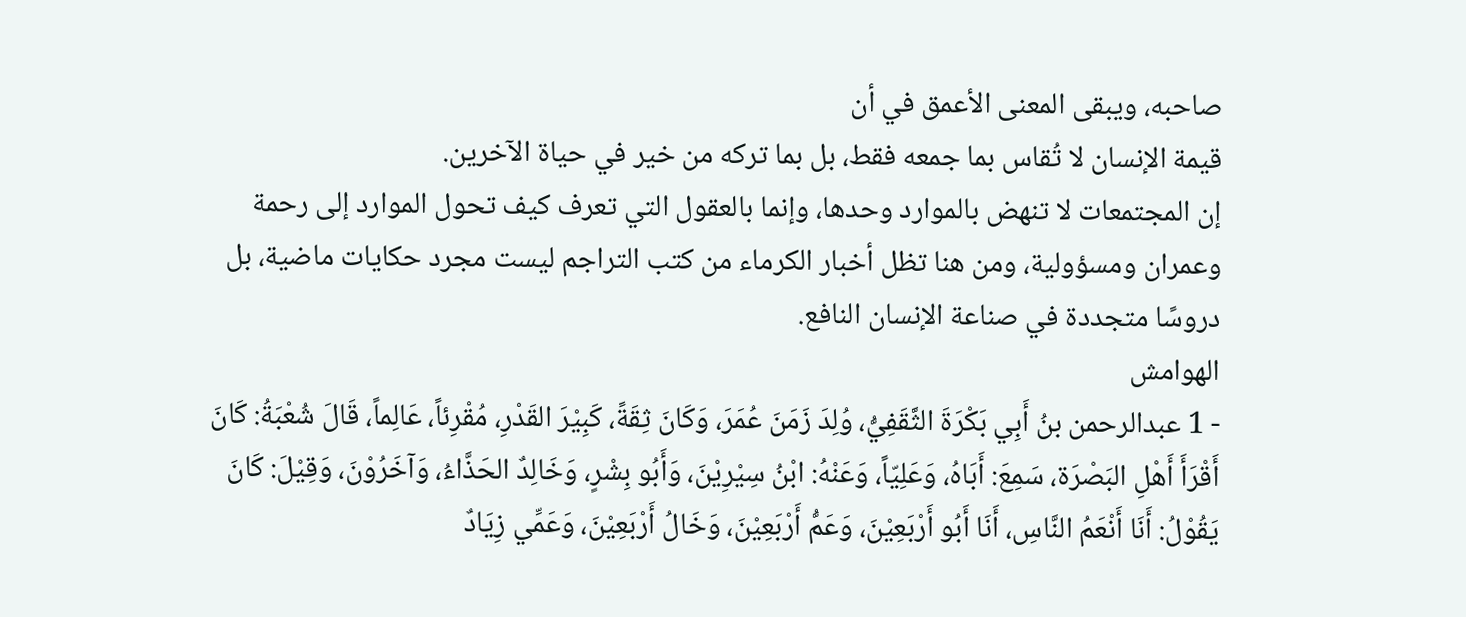صاحبه، ويبقى المعنى الأعمق في أن
قيمة الإنسان لا تُقاس بما جمعه فقط، بل بما تركه من خير في حياة الآخرين.
إن المجتمعات لا تنهض بالموارد وحدها، وإنما بالعقول التي تعرف كيف تحول الموارد إلى رحمة وعمران ومسؤولية، ومن هنا تظل أخبار الكرماء من كتب التراجم ليست مجرد حكايات ماضية، بل دروسًا متجددة في صناعة الإنسان النافع.
الهوامش
- 1 عبدالرحمن بنُ أَبِي بَكْرَةَ الثَّقَفِيُّ، وُلِدَ زَمَنَ عُمَرَ، وَكَانَ ثِقَةً، كَبِيْرَ القَدْرِ، مُقْرِئاً، عَالِماً، قَالَ شُعْبَةُ: كَانَ أَقْرَأَ أَهْلِ البَصْرَة، سَمِعَ: أَبَاهُ، وَعَلِيّاً، وَعَنْهُ: ابْنُ سِيْرِيْنَ، وَأَبُو بِشْرٍ، وَخَالِدٌ الحَذَّاءُ، وَآخَرُوْنَ، وَقِيْلَ: كَانَ يَقُوْلُ: أَنَا أَنْعَمُ النَّاسِ، أَنَا أَبُو أَرْبَعِيْنَ، وَعَمُّ أَرْبَعِيْنَ، وَخَالُ أَرْبَعِيْنَ، وَعَمِّي زِيَادٌ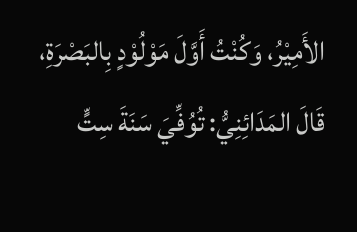الأَمِيْرُ، وَكُنْتُ أَوَّلَ مَوْلُوْدٍ بِالبَصْرَةِ، قَالَ المَدَائِنِيُّ: تُوُفِّيَ سَنَةَ سِتٍّ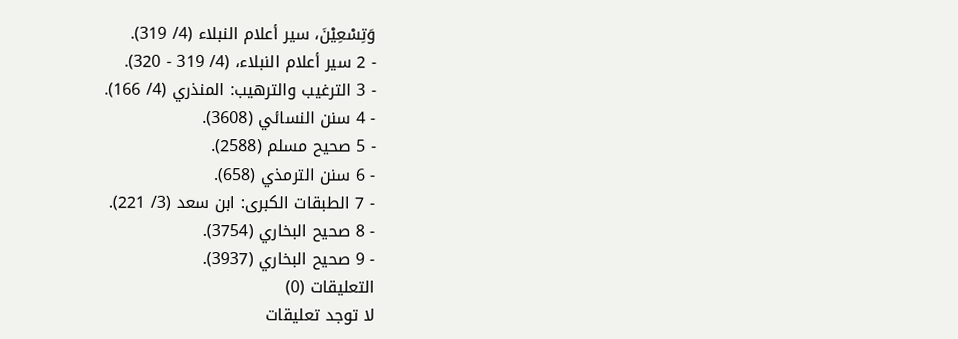وَتِسْعِيْنَ، سير أعلام النبلاء (4/ 319).
- 2 سير أعلام النبلاء، (4/ 319 - 320).
- 3 الترغيب والترهيب: المنذري (4/ 166).
- 4 سنن النسائي (3608).
- 5 صحيح مسلم (2588).
- 6 سنن الترمذي (658).
- 7 الطبقات الكبرى: ابن سعد (3/ 221).
- 8 صحيح البخاري (3754).
- 9 صحيح البخاري (3937).
التعليقات (0)
لا توجد تعليقات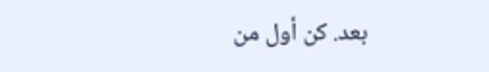بعد. كن أول من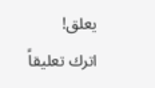يعلق!
اترك تعليقاً